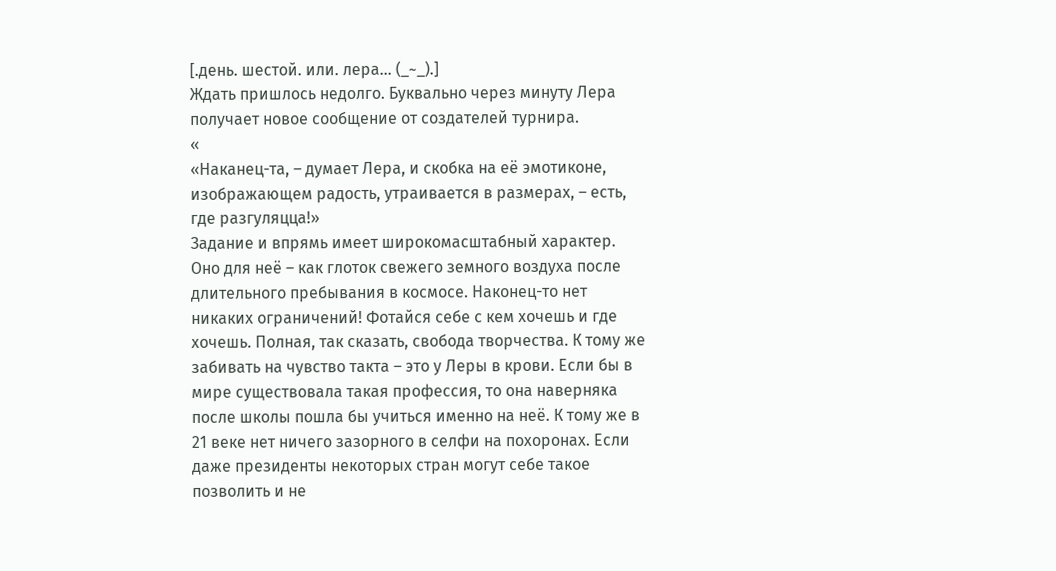[.день. шестой. или. лера… (_~_).]
Ждать пришлось недолго. Буквально через минуту Лера получает новое сообщение от создателей турнира.
«
«Наканец-та, – думает Лера, и скобка на её эмотиконе, изображающем радость, утраивается в размерах, – есть, где разгуляцца!»
Задание и впрямь имеет широкомасштабный характер. Оно для неё – как глоток свежего земного воздуха после длительного пребывания в космосе. Наконец-то нет никаких ограничений! Фотайся себе с кем хочешь и где хочешь. Полная, так сказать, свобода творчества. К тому же забивать на чувство такта – это у Леры в крови. Если бы в мире существовала такая профессия, то она наверняка после школы пошла бы учиться именно на неё. К тому же в 21 веке нет ничего зазорного в селфи на похоронах. Если даже президенты некоторых стран могут себе такое позволить и не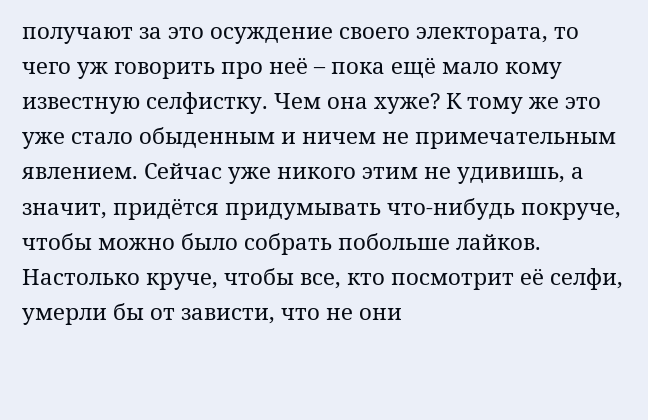получают за это осуждение своего электората, то чего уж говорить про неё – пока ещё мало кому известную селфистку. Чем она хуже? К тому же это уже стало обыденным и ничем не примечательным явлением. Сейчас уже никого этим не удивишь, а значит, придётся придумывать что-нибудь покруче, чтобы можно было собрать побольше лайков. Настолько круче, чтобы все, кто посмотрит её селфи, умерли бы от зависти, что не они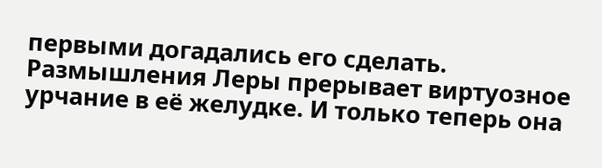первыми догадались его сделать.
Размышления Леры прерывает виртуозное урчание в её желудке. И только теперь она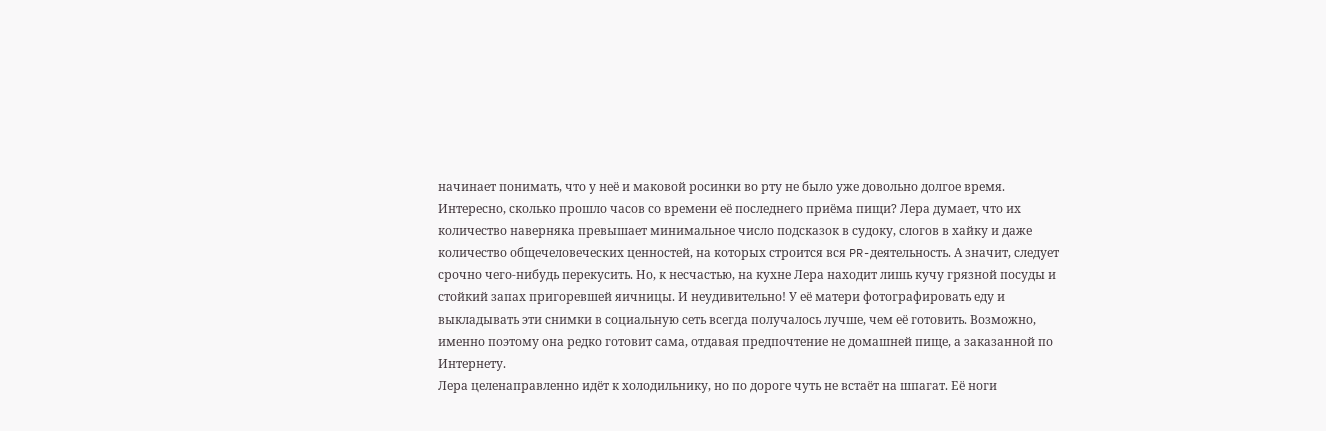начинает понимать, что у неё и маковой росинки во рту не было уже довольно долгое время. Интересно, сколько прошло часов со времени её последнего приёма пищи? Лера думает, что их количество наверняка превышает минимальное число подсказок в судоку, слогов в хайку и даже количество общечеловеческих ценностей, на которых строится вся PR-деятельность. А значит, следует срочно чего-нибудь перекусить. Но, к несчастью, на кухне Лера находит лишь кучу грязной посуды и стойкий запах пригоревшей яичницы. И неудивительно! У её матери фотографировать еду и выкладывать эти снимки в социальную сеть всегда получалось лучше, чем её готовить. Возможно, именно поэтому она редко готовит сама, отдавая предпочтение не домашней пище, а заказанной по Интернету.
Лера целенаправленно идёт к холодильнику, но по дороге чуть не встаёт на шпагат. Её ноги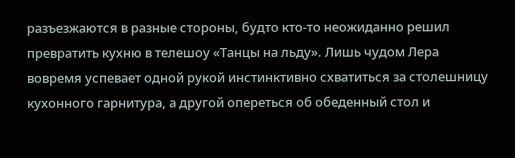разъезжаются в разные стороны, будто кто-то неожиданно решил превратить кухню в телешоу «Танцы на льду». Лишь чудом Лера вовремя успевает одной рукой инстинктивно схватиться за столешницу кухонного гарнитура, а другой опереться об обеденный стол и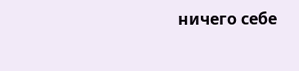ничего себе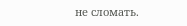не сломать.